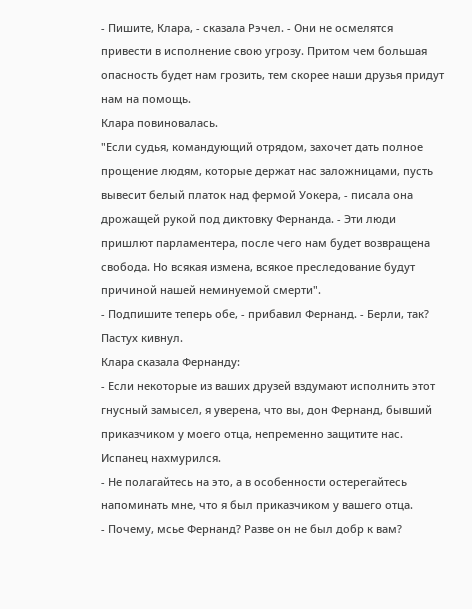- Пишите, Клара, - сказала Рэчел. - Они не осмелятся привести в исполнение свою угрозу. Притом чем большая опасность будет нам грозить, тем скорее наши друзья придут нам на помощь.
Клара повиновалась.
"Если судья, командующий отрядом, захочет дать полное прощение людям, которые держат нас заложницами, пусть вывесит белый платок над фермой Уокера, - писала она дрожащей рукой под диктовку Фернанда. - Эти люди пришлют парламентера, после чего нам будет возвращена свобода. Но всякая измена, всякое преследование будут причиной нашей неминуемой смерти".
- Подпишите теперь обе, - прибавил Фернанд. - Берли, так?
Пастух кивнул.
Клара сказала Фернанду:
- Если некоторые из ваших друзей вздумают исполнить этот гнусный замысел, я уверена, что вы, дон Фернанд, бывший приказчиком у моего отца, непременно защитите нас.
Испанец нахмурился.
- Не полагайтесь на это, а в особенности остерегайтесь напоминать мне, что я был приказчиком у вашего отца.
- Почему, мсье Фернанд? Разве он не был добр к вам?